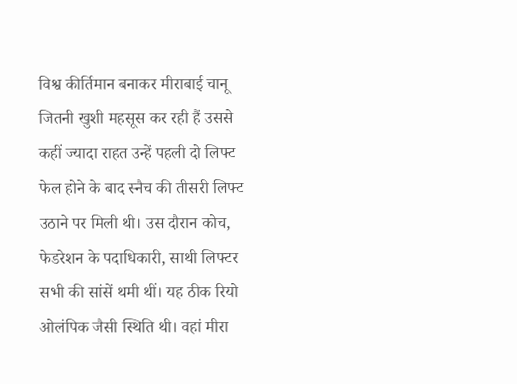विश्व कीर्तिमान बनाकर मीराबाई चानू जितनी खुशी महसूस कर रही हैं उससे कहीं ज्यादा राहत उन्हें पहली दो लिफ्ट फेल होने के बाद स्नैच की तीसरी लिफ्ट उठाने पर मिली थी। उस दौरान कोच, फेडरेशन के पदाधिकारी, साथी लिफ्टर सभी की सांसें थमी थीं। यह ठीक रियो ओलंपिक जैसी स्थिति थी। वहां मीरा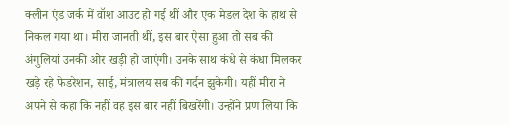क्लीन एंड जर्क में वॉश आउट हो गई थीं और एक मेडल देश के हाथ से निकल गया था। मीरा जानती थीं, इस बार ऐसा हुआ तो सब की अंगुलियां उनकी ओर खड़ी हो जाएंगी। उनके साथ कंधे से कंधा मिलकर खड़े रहे फेडरेशन, साई, मंत्रालय सब की गर्दन झुकेगी। यहीं मीरा ने अपने से कहा कि नहीं वह इस बार नहीं बिखरेंगी। उन्होंने प्रण लिया कि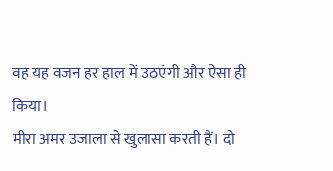वह यह वजन हर हाल में उठएंगी और ऐसा ही किया।
मीरा अमर उजाला से खुलासा करती हैं। दो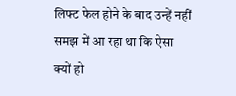लिफ्ट फेल होने के बाद उन्हें नहीं समझ में आ रहा था कि ऐसा क्यों हो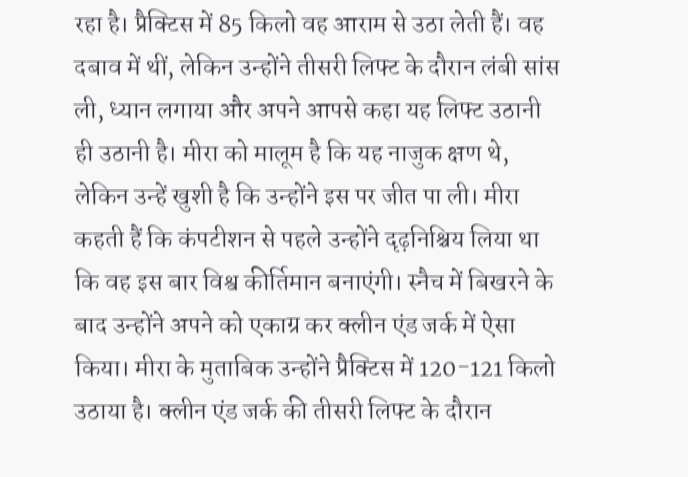रहा है। प्रैक्टिस में 85 किलो वह आराम से उठा लेती हैं। वह दबाव में थीं, लेकिन उन्होंने तीसरी लिफ्ट के दौरान लंबी सांस ली, ध्यान लगाया और अपने आपसे कहा यह लिफ्ट उठानी ही उठानी है। मीरा को मालूम है कि यह नाजुक क्षण थे, लेकिन उन्हें खुशी है कि उन्होंने इस पर जीत पा ली। मीरा कहती हैं कि कंपटीशन से पहले उन्होंने दृढ़निश्चिय लिया था कि वह इस बार विश्व कीर्तिमान बनाएंगी। स्नैच में बिखरने के बाद उन्होंने अपने को एकाग्र कर क्लीन एंड जर्क में ऐसा किया। मीरा के मुताबिक उन्होंने प्रैक्टिस में 120-121 किलो उठाया है। क्लीन एंड जर्क की तीसरी लिफ्ट के दौरान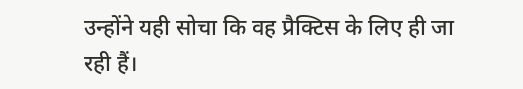उन्होंने यही सोचा कि वह प्रैक्टिस के लिए ही जा रही हैं।